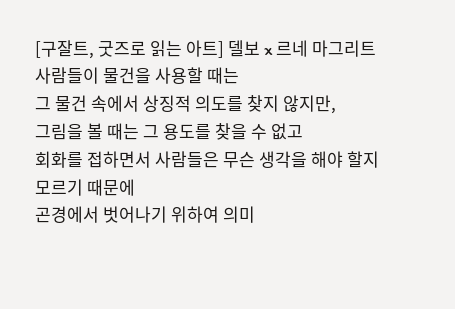[구잘트, 굿즈로 읽는 아트] 델보 x 르네 마그리트
사람들이 물건을 사용할 때는
그 물건 속에서 상징적 의도를 찾지 않지만,
그림을 볼 때는 그 용도를 찾을 수 없고
회화를 접하면서 사람들은 무슨 생각을 해야 할지 모르기 때문에
곤경에서 벗어나기 위하여 의미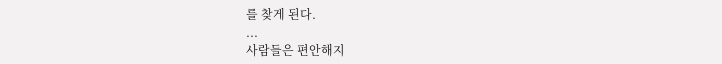를 찾게 된다.
...
사람들은 편안해지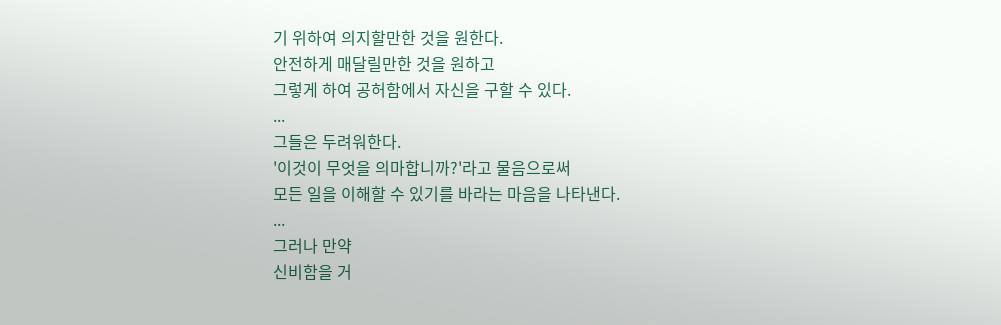기 위하여 의지할만한 것을 원한다.
안전하게 매달릴만한 것을 원하고
그렇게 하여 공허함에서 자신을 구할 수 있다.
...
그들은 두려워한다.
'이것이 무엇을 의마합니까?'라고 물음으로써
모든 일을 이해할 수 있기를 바라는 마음을 나타낸다.
...
그러나 만약
신비함을 거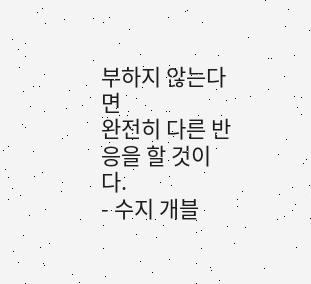부하지 않는다면
완전히 다른 반응을 할 것이다.
- 수지 개블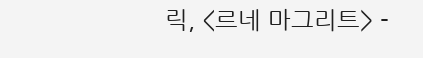릭, <르네 마그리트> -